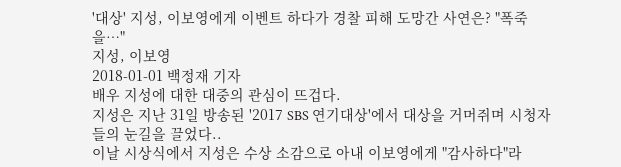'대상' 지성, 이보영에게 이벤트 하다가 경찰 피해 도망간 사연은? "폭죽을…"
지성, 이보영
2018-01-01 백정재 기자
배우 지성에 대한 대중의 관심이 뜨겁다.
지성은 지난 31일 방송된 '2017 SBS 연기대상'에서 대상을 거머쥐며 시청자들의 눈길을 끌었다..
이날 시상식에서 지성은 수상 소감으로 아내 이보영에게 "감사하다"라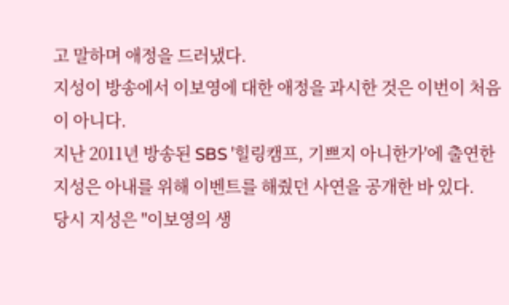고 말하며 애정을 드러냈다.
지성이 방송에서 이보영에 대한 애정을 과시한 것은 이번이 처음이 아니다.
지난 2011년 방송된 SBS '힐링캠프, 기쁘지 아니한가'에 출연한 지성은 아내를 위해 이벤트를 해줬던 사연을 공개한 바 있다.
당시 지성은 "이보영의 생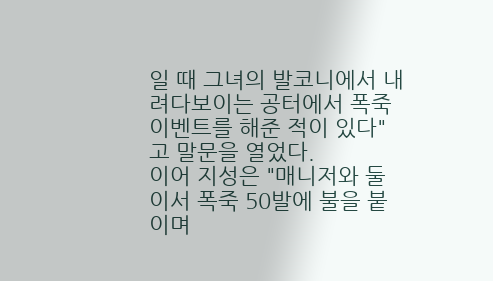일 때 그녀의 발코니에서 내려다보이는 공터에서 폭죽 이벤트를 해준 적이 있다"고 말문을 열었다.
이어 지성은 "매니저와 둘이서 폭죽 50발에 불을 붙이며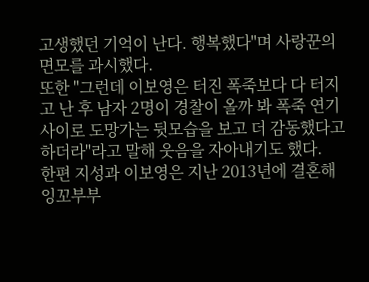고생했던 기억이 난다. 행복했다"며 사랑꾼의 면모를 과시했다.
또한 "그런데 이보영은 터진 폭죽보다 다 터지고 난 후 남자 2명이 경찰이 올까 봐 폭죽 연기 사이로 도망가는 뒷모습을 보고 더 감동했다고 하더라"라고 말해 웃음을 자아내기도 했다.
한편 지성과 이보영은 지난 2013년에 결혼해 잉꼬부부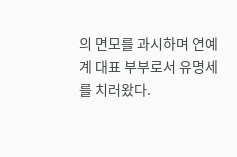의 면모를 과시하며 연예계 대표 부부로서 유명세를 치러왔다.